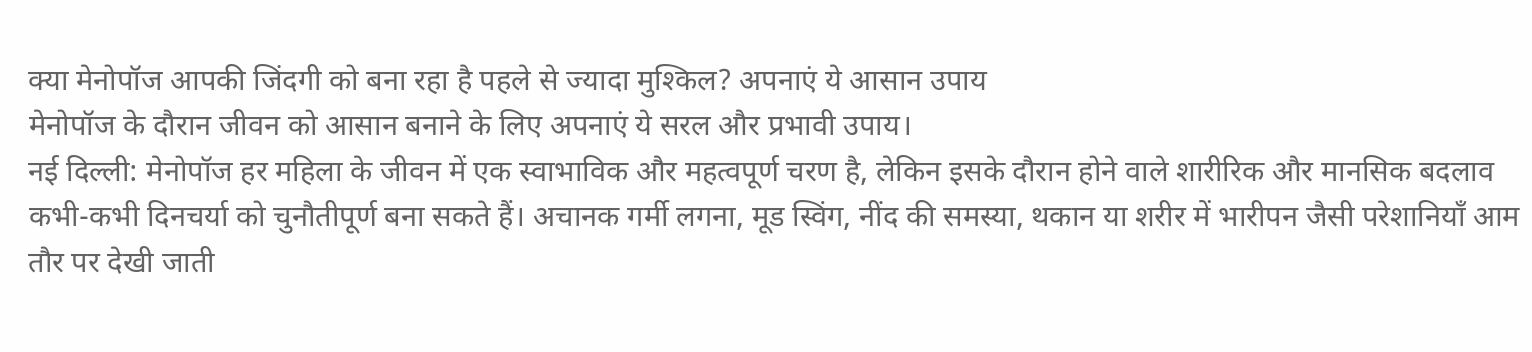क्या मेनोपॉज आपकी जिंदगी को बना रहा है पहले से ज्यादा मुश्किल? अपनाएं ये आसान उपाय
मेनोपॉज के दौरान जीवन को आसान बनाने के लिए अपनाएं ये सरल और प्रभावी उपाय।
नई दिल्ली: मेनोपॉज हर महिला के जीवन में एक स्वाभाविक और महत्वपूर्ण चरण है, लेकिन इसके दौरान होने वाले शारीरिक और मानसिक बदलाव कभी-कभी दिनचर्या को चुनौतीपूर्ण बना सकते हैं। अचानक गर्मी लगना, मूड स्विंग, नींद की समस्या, थकान या शरीर में भारीपन जैसी परेशानियाँ आम तौर पर देखी जाती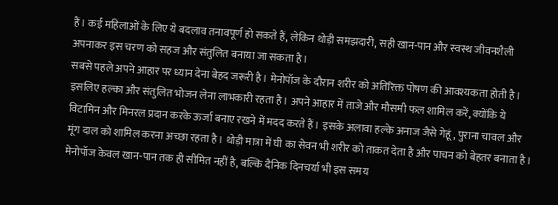हैं। कई महिलाओं के लिए ये बदलाव तनावपूर्ण हो सकते हैं, लेकिन थोड़ी समझदारी, सही खान-पान और स्वस्थ जीवनशैली अपनाकर इस चरण को सहज और संतुलित बनाया जा सकता है।
सबसे पहले अपने आहार पर ध्यान देना बेहद जरूरी है। मेनोपॉज के दौरान शरीर को अतिरिक्त पोषण की आवश्यकता होती है। इसलिए हल्का और संतुलित भोजन लेना लाभकारी रहता है। अपने आहार में ताजे और मौसमी फल शामिल करें, क्योंकि ये विटामिन और मिनरल प्रदान करके ऊर्जा बनाए रखने में मदद करते हैं। इसके अलावा हल्के अनाज जैसे गेहूं, पुराना चावल और मूंग दाल को शामिल करना अच्छा रहता है। थोड़ी मात्रा में घी का सेवन भी शरीर को ताकत देता है और पाचन को बेहतर बनाता है।
मेनोपॉज केवल खान-पान तक ही सीमित नहीं है, बल्कि दैनिक दिनचर्या भी इस समय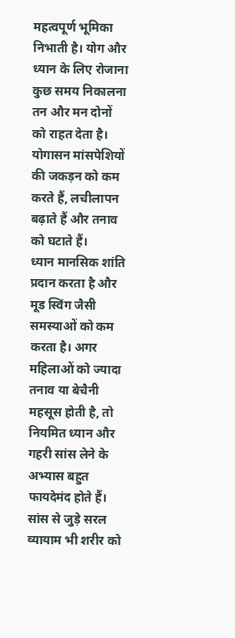महत्वपूर्ण भूमिका निभाती है। योग और ध्यान के लिए रोजाना कुछ समय निकालना तन और मन दोनों को राहत देता है। योगासन मांसपेशियों की जकड़न को कम करते हैं, लचीलापन बढ़ाते हैं और तनाव को घटाते हैं।
ध्यान मानसिक शांति प्रदान करता है और मूड स्विंग जैसी समस्याओं को कम करता है। अगर महिलाओं को ज्यादा तनाव या बेचैनी महसूस होती है, तो नियमित ध्यान और गहरी सांस लेने के अभ्यास बहुत फायदेमंद होते हैं।
सांस से जुड़े सरल व्यायाम भी शरीर को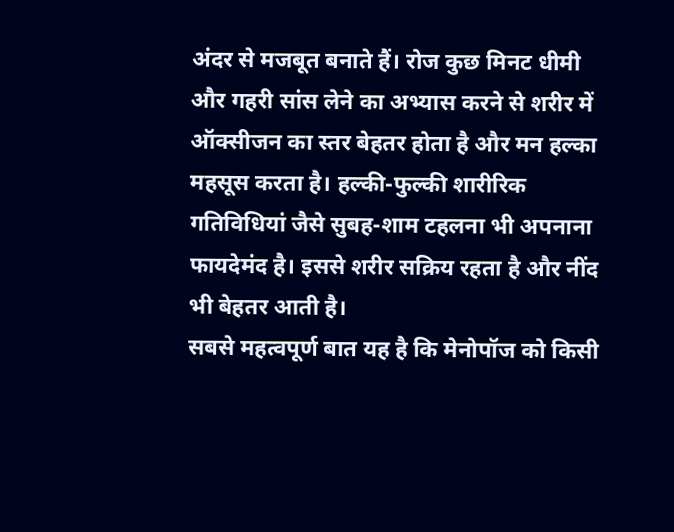अंदर से मजबूत बनाते हैं। रोज कुछ मिनट धीमी और गहरी सांस लेने का अभ्यास करने से शरीर में ऑक्सीजन का स्तर बेहतर होता है और मन हल्का महसूस करता है। हल्की-फुल्की शारीरिक गतिविधियां जैसे सुबह-शाम टहलना भी अपनाना फायदेमंद है। इससे शरीर सक्रिय रहता है और नींद भी बेहतर आती है।
सबसे महत्वपूर्ण बात यह है कि मेनोपॉज को किसी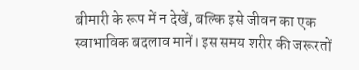बीमारी के रूप में न देखें, बल्कि इसे जीवन का एक स्वाभाविक बदलाव मानें। इस समय शरीर की जरूरतों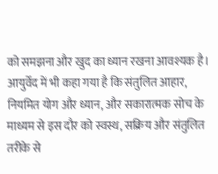को समझना और खुद का ध्यान रखना आवश्यक है। आयुर्वेद में भी कहा गया है कि संतुलित आहार, नियमित योग और ध्यान, और सकारात्मक सोच के माध्यम से इस दौर को स्वस्थ, सक्रिय और संतुलित तरीके से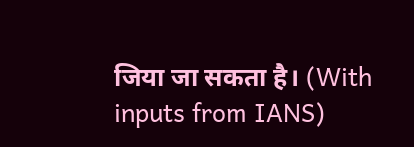जिया जा सकता है। (With inputs from IANS)